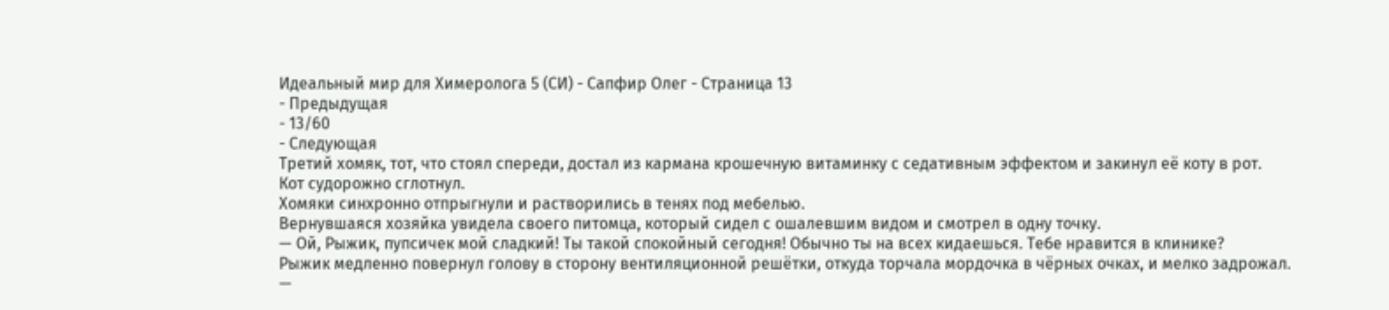Идеальный мир для Химеролога 5 (СИ) - Сапфир Олег - Страница 13
- Предыдущая
- 13/60
- Следующая
Третий хомяк, тот, что стоял спереди, достал из кармана крошечную витаминку с седативным эффектом и закинул её коту в рот.
Кот судорожно сглотнул.
Хомяки синхронно отпрыгнули и растворились в тенях под мебелью.
Вернувшаяся хозяйка увидела своего питомца, который сидел с ошалевшим видом и смотрел в одну точку.
— Ой, Рыжик, пупсичек мой сладкий! Ты такой спокойный сегодня! Обычно ты на всех кидаешься. Тебе нравится в клинике?
Рыжик медленно повернул голову в сторону вентиляционной решётки, откуда торчала мордочка в чёрных очках, и мелко задрожал.
—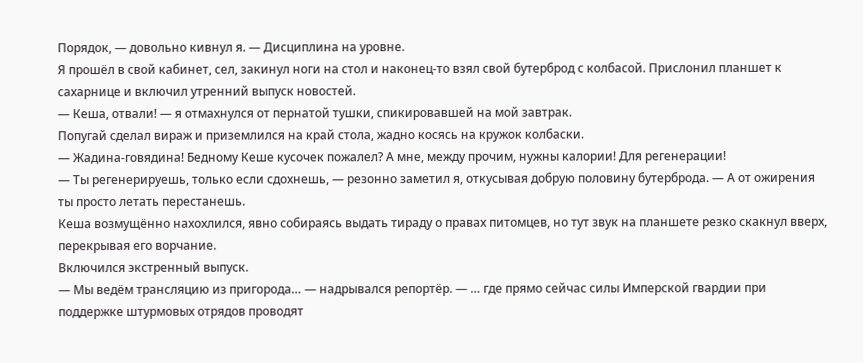Порядок, — довольно кивнул я. — Дисциплина на уровне.
Я прошёл в свой кабинет, сел, закинул ноги на стол и наконец-то взял свой бутерброд с колбасой. Прислонил планшет к сахарнице и включил утренний выпуск новостей.
— Кеша, отвали! — я отмахнулся от пернатой тушки, спикировавшей на мой завтрак.
Попугай сделал вираж и приземлился на край стола, жадно косясь на кружок колбаски.
— Жадина-говядина! Бедному Кеше кусочек пожалел? А мне, между прочим, нужны калории! Для регенерации!
— Ты регенерируешь, только если сдохнешь, — резонно заметил я, откусывая добрую половину бутерброда. — А от ожирения ты просто летать перестанешь.
Кеша возмущённо нахохлился, явно собираясь выдать тираду о правах питомцев, но тут звук на планшете резко скакнул вверх, перекрывая его ворчание.
Включился экстренный выпуск.
— Мы ведём трансляцию из пригорода… — надрывался репортёр. — … где прямо сейчас силы Имперской гвардии при поддержке штурмовых отрядов проводят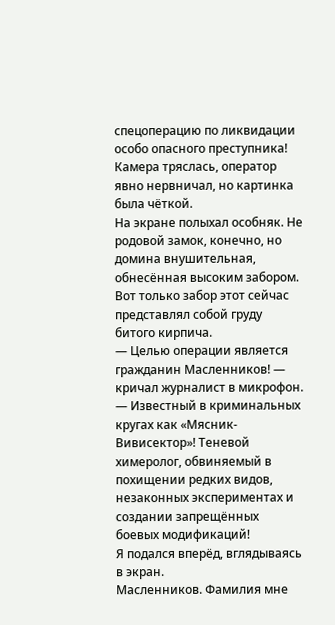спецоперацию по ликвидации особо опасного преступника!
Камера тряслась, оператор явно нервничал, но картинка была чёткой.
На экране полыхал особняк. Не родовой замок, конечно, но домина внушительная, обнесённая высоким забором. Вот только забор этот сейчас представлял собой груду битого кирпича.
— Целью операции является гражданин Масленников! — кричал журналист в микрофон. — Известный в криминальных кругах как «Мясник-Вивисектор»! Теневой химеролог, обвиняемый в похищении редких видов, незаконных экспериментах и создании запрещённых боевых модификаций!
Я подался вперёд, вглядываясь в экран.
Масленников. Фамилия мне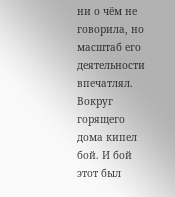ни о чём не говорила, но масштаб его деятельности впечатлял.
Вокруг горящего дома кипел бой. И бой этот был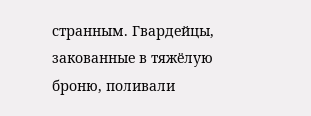странным. Гвардейцы, закованные в тяжёлую броню, поливали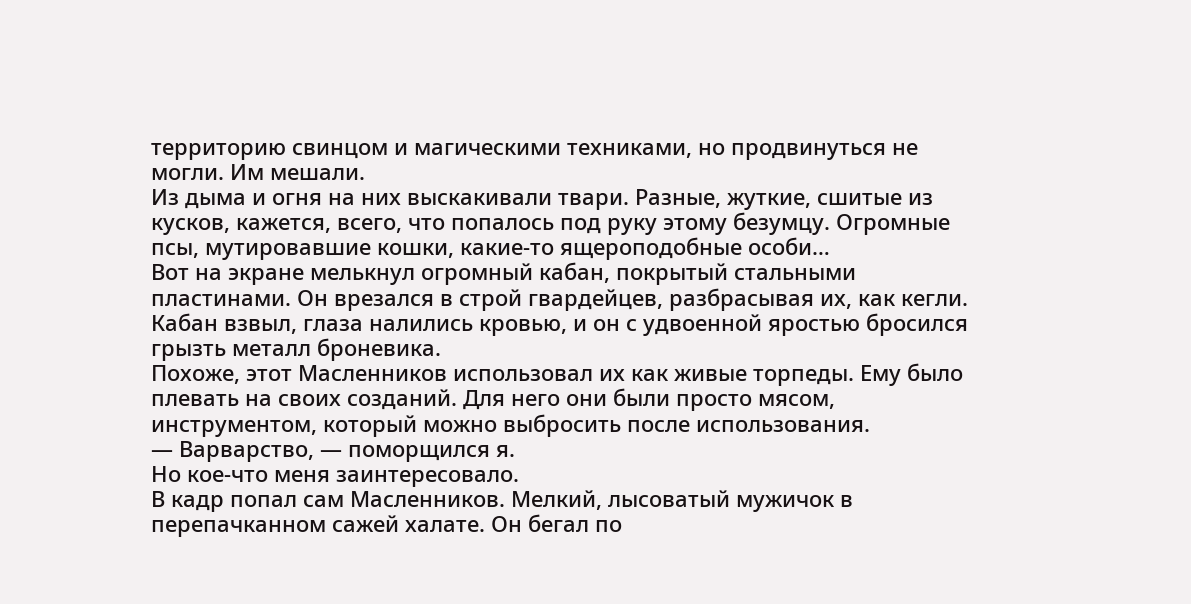территорию свинцом и магическими техниками, но продвинуться не могли. Им мешали.
Из дыма и огня на них выскакивали твари. Разные, жуткие, сшитые из кусков, кажется, всего, что попалось под руку этому безумцу. Огромные псы, мутировавшие кошки, какие-то ящероподобные особи…
Вот на экране мелькнул огромный кабан, покрытый стальными пластинами. Он врезался в строй гвардейцев, разбрасывая их, как кегли. Кабан взвыл, глаза налились кровью, и он с удвоенной яростью бросился грызть металл броневика.
Похоже, этот Масленников использовал их как живые торпеды. Ему было плевать на своих созданий. Для него они были просто мясом, инструментом, который можно выбросить после использования.
— Варварство, — поморщился я.
Но кое-что меня заинтересовало.
В кадр попал сам Масленников. Мелкий, лысоватый мужичок в перепачканном сажей халате. Он бегал по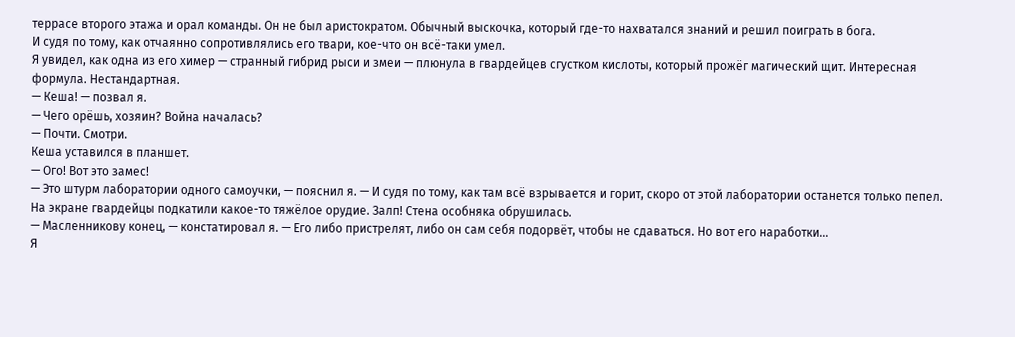террасе второго этажа и орал команды. Он не был аристократом. Обычный выскочка, который где-то нахватался знаний и решил поиграть в бога.
И судя по тому, как отчаянно сопротивлялись его твари, кое-что он всё-таки умел.
Я увидел, как одна из его химер — странный гибрид рыси и змеи — плюнула в гвардейцев сгустком кислоты, который прожёг магический щит. Интересная формула. Нестандартная.
— Кеша! — позвал я.
— Чего орёшь, хозяин? Война началась?
— Почти. Смотри.
Кеша уставился в планшет.
— Ого! Вот это замес!
— Это штурм лаборатории одного самоучки, — пояснил я. — И судя по тому, как там всё взрывается и горит, скоро от этой лаборатории останется только пепел.
На экране гвардейцы подкатили какое-то тяжёлое орудие. Залп! Стена особняка обрушилась.
— Масленникову конец, — констатировал я. — Его либо пристрелят, либо он сам себя подорвёт, чтобы не сдаваться. Но вот его наработки…
Я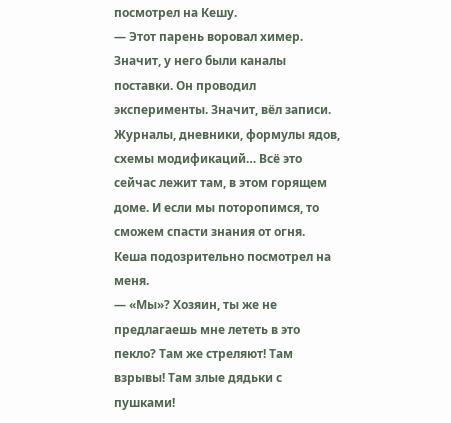посмотрел на Кешу.
— Этот парень воровал химер. Значит, у него были каналы поставки. Он проводил эксперименты. Значит, вёл записи. Журналы, дневники, формулы ядов, схемы модификаций… Всё это сейчас лежит там, в этом горящем доме. И если мы поторопимся, то сможем спасти знания от огня.
Кеша подозрительно посмотрел на меня.
— «Мы»? Хозяин, ты же не предлагаешь мне лететь в это пекло? Там же стреляют! Там взрывы! Там злые дядьки с пушками!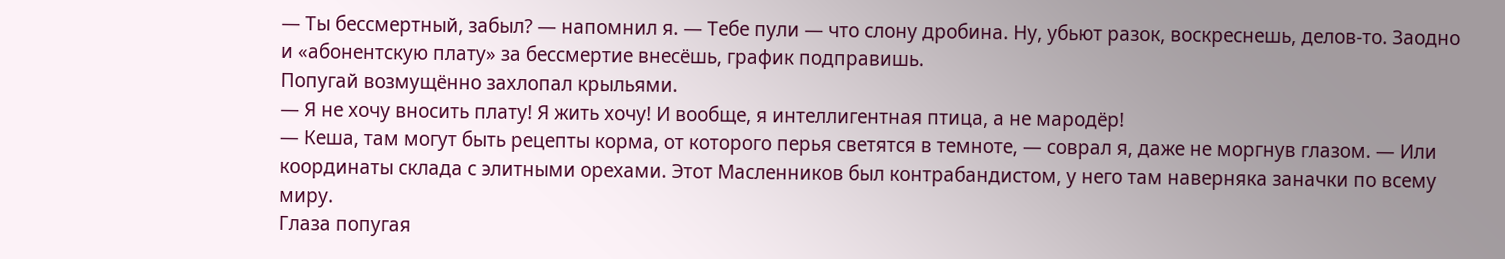— Ты бессмертный, забыл? — напомнил я. — Тебе пули — что слону дробина. Ну, убьют разок, воскреснешь, делов-то. Заодно и «абонентскую плату» за бессмертие внесёшь, график подправишь.
Попугай возмущённо захлопал крыльями.
— Я не хочу вносить плату! Я жить хочу! И вообще, я интеллигентная птица, а не мародёр!
— Кеша, там могут быть рецепты корма, от которого перья светятся в темноте, — соврал я, даже не моргнув глазом. — Или координаты склада с элитными орехами. Этот Масленников был контрабандистом, у него там наверняка заначки по всему миру.
Глаза попугая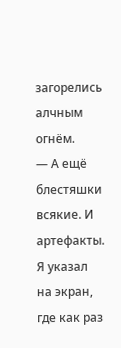загорелись алчным огнём.
— А ещё блестяшки всякие. И артефакты.
Я указал на экран, где как раз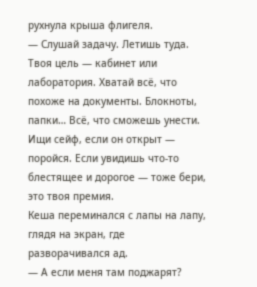рухнула крыша флигеля.
— Слушай задачу. Летишь туда. Твоя цель — кабинет или лаборатория. Хватай всё, что похоже на документы. Блокноты, папки… Всё, что сможешь унести. Ищи сейф, если он открыт — поройся. Если увидишь что-то блестящее и дорогое — тоже бери, это твоя премия.
Кеша переминался с лапы на лапу, глядя на экран, где разворачивался ад.
— А если меня там поджарят?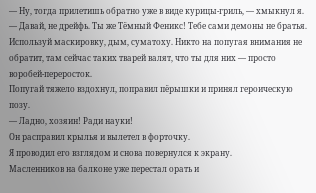— Ну, тогда прилетишь обратно уже в виде курицы-гриль, — хмыкнул я. — Давай, не дрейфь. Ты же Тёмный Феникс! Тебе сами демоны не братья. Используй маскировку, дым, суматоху. Никто на попугая внимания не обратит, там сейчас таких тварей валят, что ты для них — просто воробей-переросток.
Попугай тяжело вздохнул, поправил пёрышки и принял героическую позу.
— Ладно, хозяин! Ради науки!
Он расправил крылья и вылетел в форточку.
Я проводил его взглядом и снова повернулся к экрану.
Масленников на балконе уже перестал орать и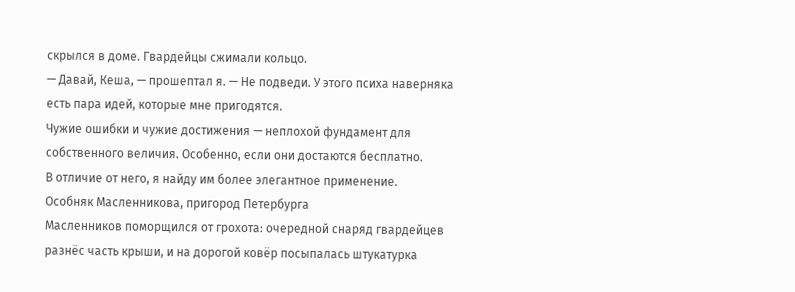скрылся в доме. Гвардейцы сжимали кольцо.
— Давай, Кеша, — прошептал я. — Не подведи. У этого психа наверняка есть пара идей, которые мне пригодятся.
Чужие ошибки и чужие достижения — неплохой фундамент для собственного величия. Особенно, если они достаются бесплатно.
В отличие от него, я найду им более элегантное применение.
Особняк Масленникова, пригород Петербурга
Масленников поморщился от грохота: очередной снаряд гвардейцев разнёс часть крыши, и на дорогой ковёр посыпалась штукатурка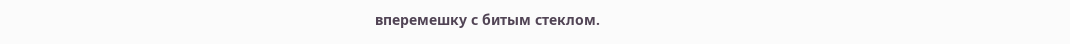вперемешку с битым стеклом.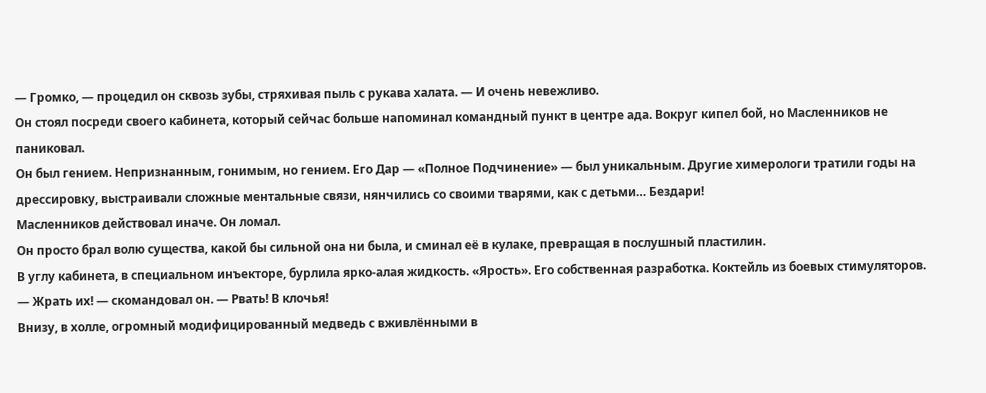— Громко, — процедил он сквозь зубы, стряхивая пыль с рукава халата. — И очень невежливо.
Он стоял посреди своего кабинета, который сейчас больше напоминал командный пункт в центре ада. Вокруг кипел бой, но Масленников не паниковал.
Он был гением. Непризнанным, гонимым, но гением. Его Дар — «Полное Подчинение» — был уникальным. Другие химерологи тратили годы на дрессировку, выстраивали сложные ментальные связи, нянчились со своими тварями, как с детьми… Бездари!
Масленников действовал иначе. Он ломал.
Он просто брал волю существа, какой бы сильной она ни была, и сминал её в кулаке, превращая в послушный пластилин.
В углу кабинета, в специальном инъекторе, бурлила ярко-алая жидкость. «Ярость». Его собственная разработка. Коктейль из боевых стимуляторов.
— Жрать их! — скомандовал он. — Рвать! В клочья!
Внизу, в холле, огромный модифицированный медведь с вживлёнными в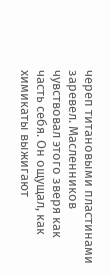череп титановыми пластинами заревел. Масленников чувствовал этого зверя как часть себя. Он ощущал, как химикаты выжигают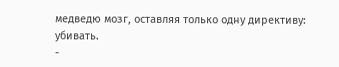медведю мозг, оставляя только одну директиву: убивать.
-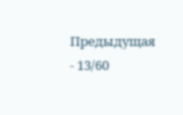Предыдущая
- 13/60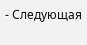- Следующая